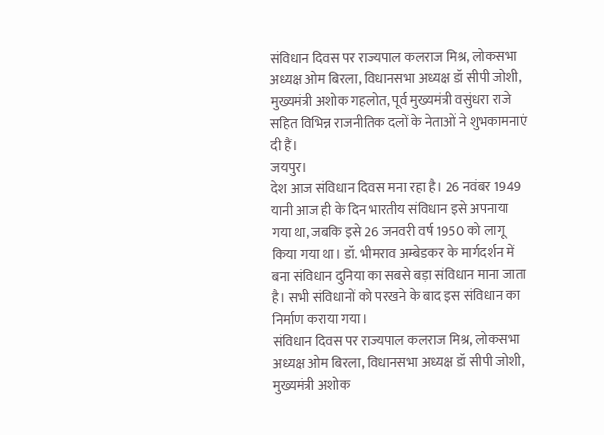संविधान दिवस पर राज्यपाल कलराज मिश्र, लोकसभा अध्यक्ष ओम बिरला, विधानसभा अध्यक्ष डॉ सीपी जोशी, मुख्यमंत्री अशोक गहलोत, पूर्व मुख्यमंत्री वसुंधरा राजे सहित विभिन्न राजनीतिक दलों के नेताओं ने शुभकामनाएं दी हैं।
जयपुर।
देश आज संविधान दिवस मना रहा है। 26 नवंबर 1949 यानी आज ही के दिन भारतीय संविधान इसे अपनाया गया था, जबकि इसे 26 जनवरी वर्ष 1950 को लागू किया गया था। डॉ. भीमराव अम्बेडकर के मार्गदर्शन में बना संविधान दुनिया का सबसे बड़ा संविधान माना जाता है। सभी संविधानों को परखने के बाद इस संविधान का निर्माण कराया गया।
संविधान दिवस पर राज्यपाल कलराज मिश्र, लोकसभा अध्यक्ष ओम बिरला, विधानसभा अध्यक्ष डॉ सीपी जोशी, मुख्यमंत्री अशोक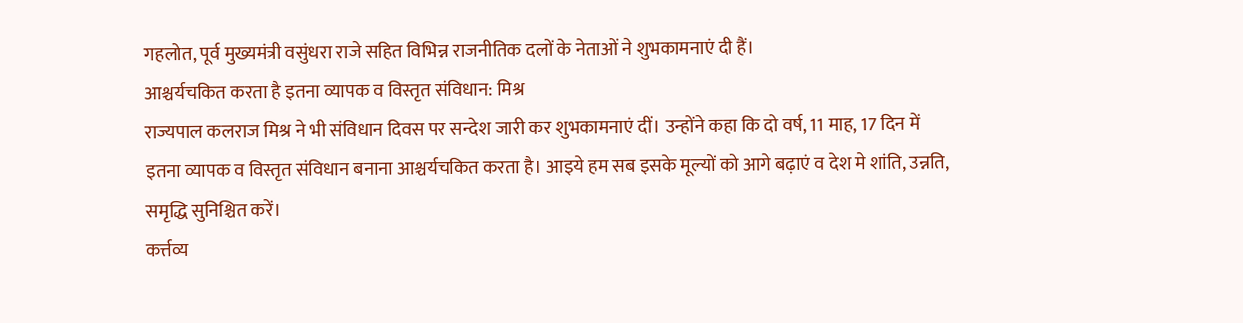गहलोत, पूर्व मुख्यमंत्री वसुंधरा राजे सहित विभिन्न राजनीतिक दलों के नेताओं ने शुभकामनाएं दी हैं।
आश्चर्यचकित करता है इतना व्यापक व विस्तृत संविधान: मिश्र
राज्यपाल कलराज मिश्र ने भी संविधान दिवस पर सन्देश जारी कर शुभकामनाएं दीं। उन्होंने कहा कि दो वर्ष, 11 माह, 17 दिन में इतना व्यापक व विस्तृत संविधान बनाना आश्चर्यचकित करता है। आइये हम सब इसके मूल्यों को आगे बढ़ाएं व देश मे शांति, उन्नति, समृद्धि सुनिश्चित करें।
कर्त्तव्य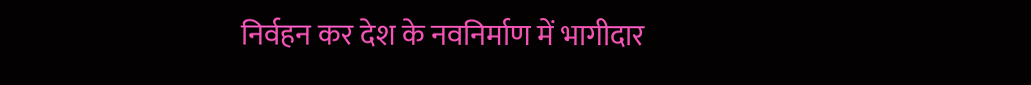निर्वहन कर देश के नवनिर्माण में भागीदार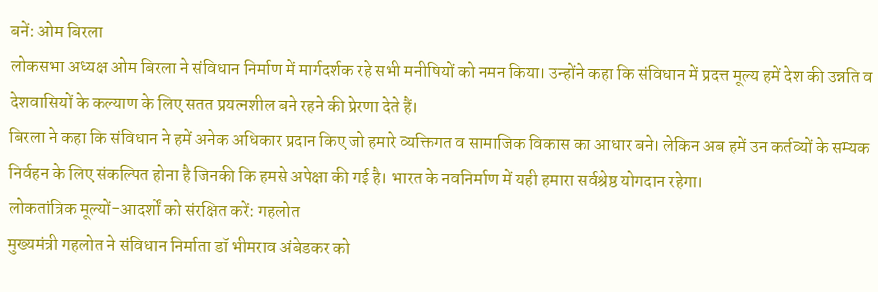बनें: ओम बिरला
लोकसभा अध्यक्ष ओम बिरला ने संविधान निर्माण में मार्गदर्शक रहे सभी मनीषियों को नमन किया। उन्होंने कहा कि संविधान में प्रदत्त मूल्य हमें देश की उन्नति व देशवासियों के कल्याण के लिए सतत प्रयत्नशील बने रहने की प्रेरणा देते हैं।
बिरला ने कहा कि संविधान ने हमें अनेक अधिकार प्रदान किए जो हमारे व्यक्तिगत व सामाजिक विकास का आधार बने। लेकिन अब हमें उन कर्तव्यों के सम्यक निर्वहन के लिए संकल्पित होना है जिनकी कि हमसे अपेक्षा की गई है। भारत के नवनिर्माण में यही हमारा सर्वश्रेष्ठ योगदान रहेगा।
लोकतांत्रिक मूल्यों-आदर्शों को संरक्षित करें: गहलोत
मुख्यमंत्री गहलोत ने संविधान निर्माता डॉ भीमराव अंबेडकर को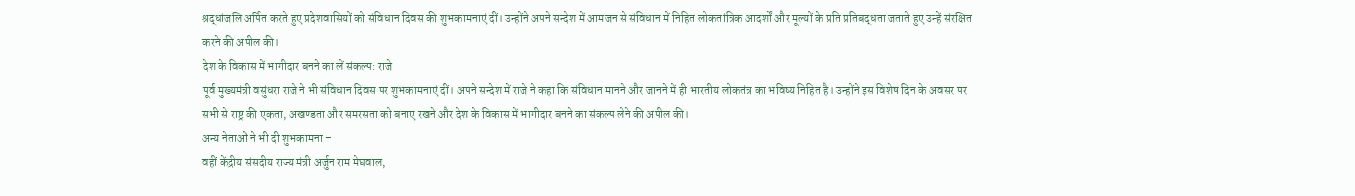श्रद्धांजलि अर्पित करते हुए प्रदेशवासियों को संविधान दिवस की शुभकामनाएं दीं। उन्होंने अपने सन्देश में आमजन से संविधान में निहित लोकतांत्रिक आदर्शों और मूल्यों के प्रति प्रतिबद्धता जताते हुए उन्हें संरक्षित करने की अपील की।
देश के विकास में भागीदार बनने का लें संकल्प: राजे
पूर्व मुख्यमंत्री वसुंधरा राजे ने भी संविधान दिवस पर शुभकामनाएं दीं। अपने सन्देश में राजे ने कहा कि संविधान मानने और जानने में ही भारतीय लोकतंत्र का भविष्य निहित है। उन्होंने इस विशेष दिन के अवसर पर सभी से राष्ट्र की एकता, अखण्डता और समरसता को बनाए रखने और देश के विकास में भागीदार बनने का संकल्प लेने की अपील की।
अन्य नेताओं ने भी दी शुभकामना –
वहीं केंद्रीय संसदीय राज्य मंत्री अर्जुन राम मेघवाल,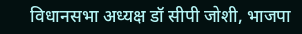विधानसभा अध्यक्ष डॉ सीपी जोशी, भाजपा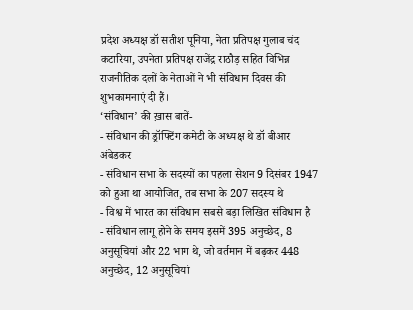प्रदेश अध्यक्ष डॉ सतीश पूनिया, नेता प्रतिपक्ष गुलाब चंद कटारिया, उपनेता प्रतिपक्ष राजेंद्र राठौड़ सहित विभिन्न राजनीतिक दलों के नेताओं ने भी संविधान दिवस की शुभकामनाएं दी हैं।
‘संविधान’ की ख़ास बातें-
- संविधान की ड्रॉफ्टिंग कमेटी के अध्यक्ष थे डॉ बीआर अंबेडकर
- संविधान सभा के सदस्यों का पहला सेशन 9 दिसंबर 1947 को हुआ था आयोजित, तब सभा के 207 सदस्य थे
- विश्व में भारत का संविधान सबसे बड़ा लिखित संविधान है
- संविधान लागू होने के समय इसमें 395 अनुच्छेद, 8 अनुसूचियां और 22 भाग थे, जो वर्तमान में बढ़कर 448 अनुच्छेद, 12 अनुसूचियां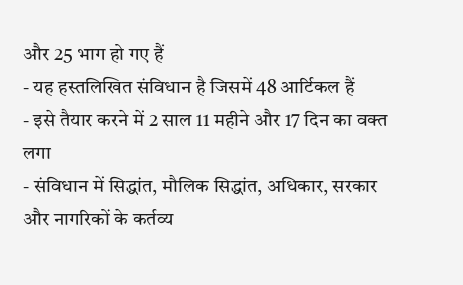और 25 भाग हो गए हैं
- यह हस्तलिखित संविधान है जिसमें 48 आर्टिकल हैं
- इसे तैयार करने में 2 साल 11 महीने और 17 दिन का वक्त लगा
- संविधान में सिद्धांत, मौलिक सिद्धांत, अधिकार, सरकार और नागरिकों के कर्तव्य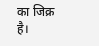का जिक्र है।